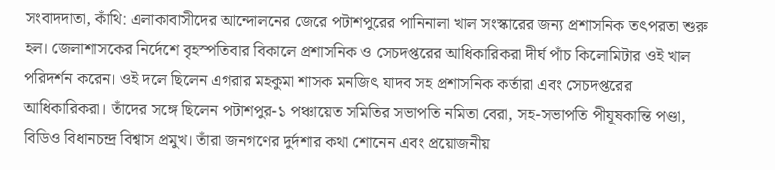সংবাদদাতা, কাঁথি: এলাকাবাসীদের আন্দোলনের জেরে পটাশপুরের পানিনালা খাল সংস্কারের জন্য প্রশাসনিক তৎপরতা শুরু হল। জেলাশাসকের নির্দেশে বৃহস্পতিবার বিকালে প্রশাসনিক ও সেচদপ্তরের আধিকারিকরা দীর্ঘ পাঁচ কিলোমিটার ওই খাল পরিদর্শন করেন। ওই দলে ছিলেন এগরার মহকুমা শাসক মনজিৎ যাদব সহ প্রশাসনিক কর্তারা এবং সেচদপ্তরের আধিকারিকরা। তাঁদের সঙ্গে ছিলেন পটাশপুর-১ পঞ্চায়েত সমিতির সভাপতি নমিতা বেরা, সহ-সভাপতি পীযূষকান্তি পণ্ডা, বিডিও বিধানচন্দ্র বিশ্বাস প্রমুখ। তাঁরা জনগণের দুর্দশার কথা শোনেন এবং প্রয়োজনীয়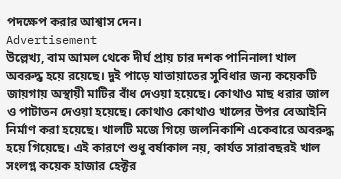পদক্ষেপ করার আশ্বাস দেন।
Advertisement
উল্লেখ্য, বাম আমল থেকে দীর্ঘ প্রায় চার দশক পানিনালা খাল অবরুদ্ধ হয়ে রয়েছে। দুই পাড়ে যাতায়াতের সুবিধার জন্য কয়েকটি জায়গায় অস্থায়ী মাটির বাঁধ দেওয়া হয়েছে। কোথাও মাছ ধরার জাল ও পাটাতন দেওয়া হয়েছে। কোথাও কোথাও খালের উপর বেআইনি নির্মাণ করা হয়েছে। খালটি মজে গিয়ে জলনিকাশি একেবারে অবরুদ্ধ হয়ে গিয়েছে। এই কারণে শুধু বর্ষাকাল নয়, কার্যত সারাবছরই খাল সংলগ্ন কয়েক হাজার হেক্টর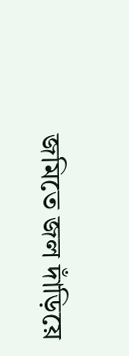জমিতে জল দাঁড়িয়ে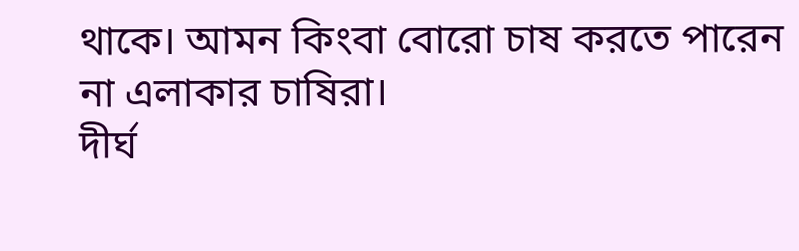থাকে। আমন কিংবা বোরো চাষ করতে পারেন না এলাকার চাষিরা।
দীর্ঘ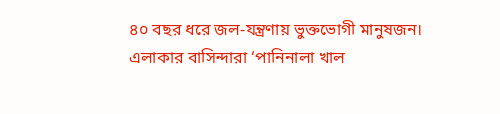৪০ বছর ধরে জল-যন্ত্রণায় ভুক্তভোগী মানুষজন। এলাকার বাসিন্দারা ‘পানিনালা খাল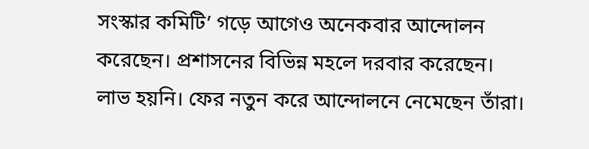সংস্কার কমিটি’ গড়ে আগেও অনেকবার আন্দোলন করেছেন। প্রশাসনের বিভিন্ন মহলে দরবার করেছেন। লাভ হয়নি। ফের নতুন করে আন্দোলনে নেমেছেন তাঁরা।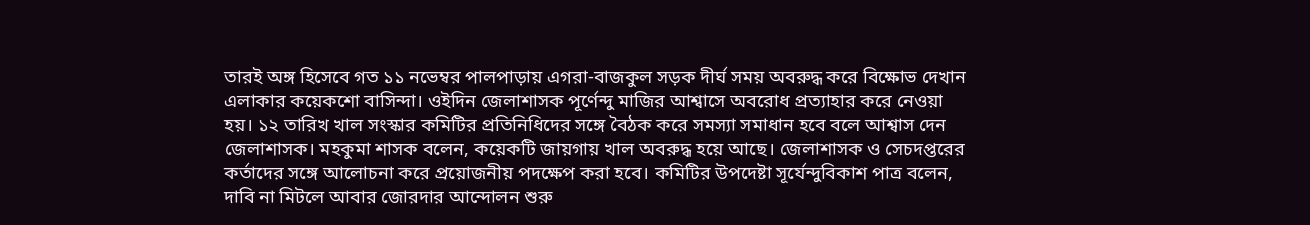তারই অঙ্গ হিসেবে গত ১১ নভেম্বর পালপাড়ায় এগরা-বাজকুল সড়ক দীর্ঘ সময় অবরুদ্ধ করে বিক্ষোভ দেখান এলাকার কয়েকশো বাসিন্দা। ওইদিন জেলাশাসক পূর্ণেন্দু মাজির আশ্বাসে অবরোধ প্রত্যাহার করে নেওয়া হয়। ১২ তারিখ খাল সংস্কার কমিটির প্রতিনিধিদের সঙ্গে বৈঠক করে সমস্যা সমাধান হবে বলে আশ্বাস দেন জেলাশাসক। মহকুমা শাসক বলেন, কয়েকটি জায়গায় খাল অবরুদ্ধ হয়ে আছে। জেলাশাসক ও সেচদপ্তরের কর্তাদের সঙ্গে আলোচনা করে প্রয়োজনীয় পদক্ষেপ করা হবে। কমিটির উপদেষ্টা সূর্যেন্দুবিকাশ পাত্র বলেন, দাবি না মিটলে আবার জোরদার আন্দোলন শুরু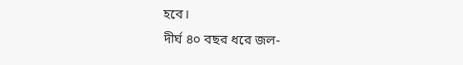হবে।
দীর্ঘ ৪০ বছর ধরে জল-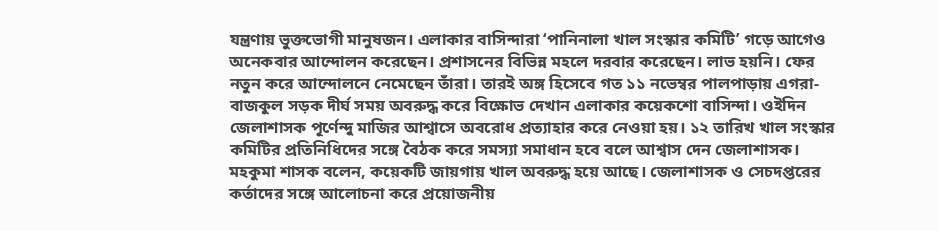যন্ত্রণায় ভুক্তভোগী মানুষজন। এলাকার বাসিন্দারা ‘পানিনালা খাল সংস্কার কমিটি’ গড়ে আগেও অনেকবার আন্দোলন করেছেন। প্রশাসনের বিভিন্ন মহলে দরবার করেছেন। লাভ হয়নি। ফের নতুন করে আন্দোলনে নেমেছেন তাঁরা। তারই অঙ্গ হিসেবে গত ১১ নভেম্বর পালপাড়ায় এগরা-বাজকুল সড়ক দীর্ঘ সময় অবরুদ্ধ করে বিক্ষোভ দেখান এলাকার কয়েকশো বাসিন্দা। ওইদিন জেলাশাসক পূর্ণেন্দু মাজির আশ্বাসে অবরোধ প্রত্যাহার করে নেওয়া হয়। ১২ তারিখ খাল সংস্কার কমিটির প্রতিনিধিদের সঙ্গে বৈঠক করে সমস্যা সমাধান হবে বলে আশ্বাস দেন জেলাশাসক। মহকুমা শাসক বলেন, কয়েকটি জায়গায় খাল অবরুদ্ধ হয়ে আছে। জেলাশাসক ও সেচদপ্তরের কর্তাদের সঙ্গে আলোচনা করে প্রয়োজনীয়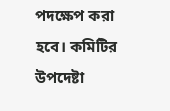পদক্ষেপ করা হবে। কমিটির উপদেষ্টা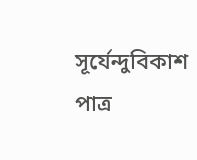সূর্যেন্দুবিকাশ পাত্র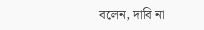বলেন, দাবি না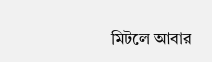মিটলে আবার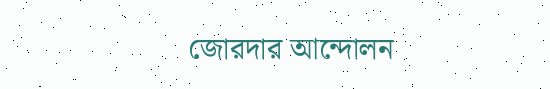জোরদার আন্দোলন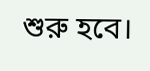শুরু হবে।